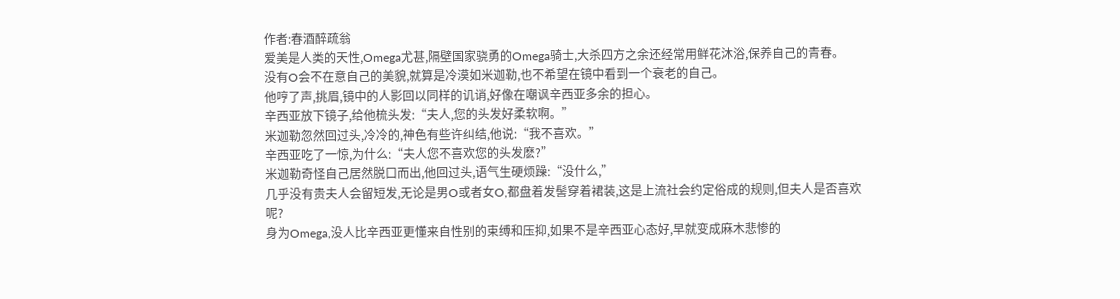作者:春酒醉疏翁
爱美是人类的天性,Omega尤甚,隔壁国家骁勇的Omega骑士,大杀四方之余还经常用鲜花沐浴,保养自己的青春。
没有O会不在意自己的美貌,就算是冷漠如米迦勒,也不希望在镜中看到一个衰老的自己。
他哼了声,挑眉,镜中的人影回以同样的讥诮,好像在嘲讽辛西亚多余的担心。
辛西亚放下镜子,给他梳头发:“夫人,您的头发好柔软啊。”
米迦勒忽然回过头,冷冷的,神色有些许纠结,他说:“我不喜欢。”
辛西亚吃了一惊,为什么:“夫人您不喜欢您的头发麽?”
米迦勒奇怪自己居然脱口而出,他回过头,语气生硬烦躁:“没什么,”
几乎没有贵夫人会留短发,无论是男O或者女O,都盘着发髻穿着裙装,这是上流社会约定俗成的规则,但夫人是否喜欢呢?
身为Omega,没人比辛西亚更懂来自性别的束缚和压抑,如果不是辛西亚心态好,早就变成麻木悲惨的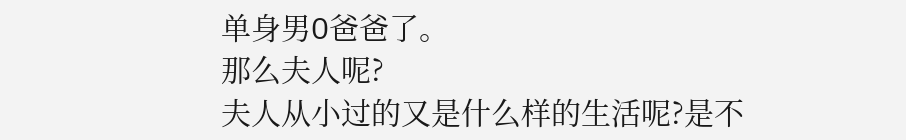单身男O爸爸了。
那么夫人呢?
夫人从小过的又是什么样的生活呢?是不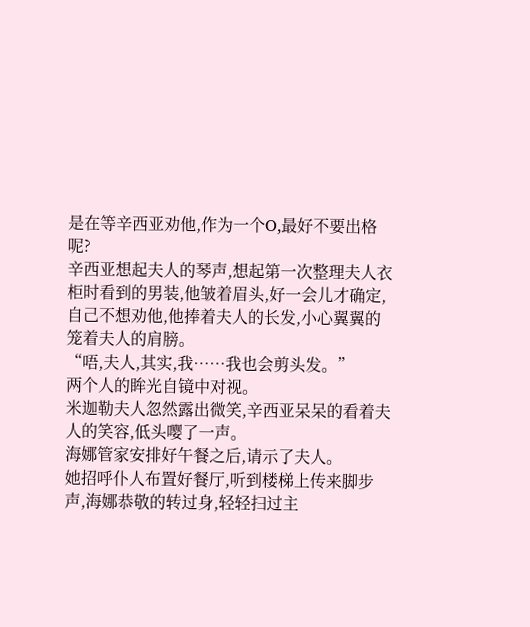是在等辛西亚劝他,作为一个O,最好不要出格呢?
辛西亚想起夫人的琴声,想起第一次整理夫人衣柜时看到的男装,他皱着眉头,好一会儿才确定,自己不想劝他,他捧着夫人的长发,小心翼翼的笼着夫人的肩膀。
“唔,夫人,其实,我……我也会剪头发。”
两个人的眸光自镜中对视。
米迦勒夫人忽然露出微笑,辛西亚呆呆的看着夫人的笑容,低头嘤了一声。
海娜管家安排好午餐之后,请示了夫人。
她招呼仆人布置好餐厅,听到楼梯上传来脚步声,海娜恭敬的转过身,轻轻扫过主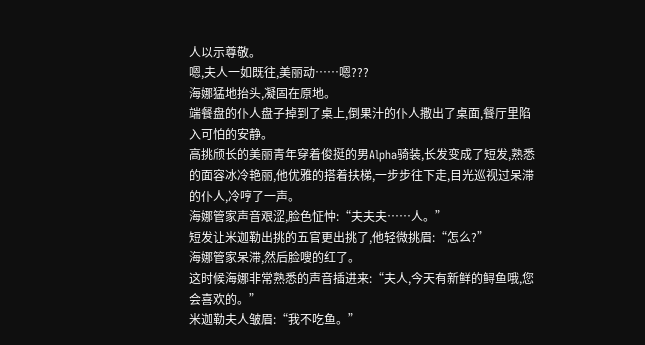人以示尊敬。
嗯,夫人一如既往,美丽动……嗯???
海娜猛地抬头,凝固在原地。
端餐盘的仆人盘子掉到了桌上,倒果汁的仆人撒出了桌面,餐厅里陷入可怕的安静。
高挑颀长的美丽青年穿着俊挺的男Alpha骑装,长发变成了短发,熟悉的面容冰冷艳丽,他优雅的搭着扶梯,一步步往下走,目光巡视过呆滞的仆人,冷哼了一声。
海娜管家声音艰涩,脸色怔忡:“夫夫夫……人。”
短发让米迦勒出挑的五官更出挑了,他轻微挑眉:“怎么?”
海娜管家呆滞,然后脸嗖的红了。
这时候海娜非常熟悉的声音插进来:“夫人,今天有新鲜的鲟鱼哦,您会喜欢的。”
米迦勒夫人皱眉:“我不吃鱼。”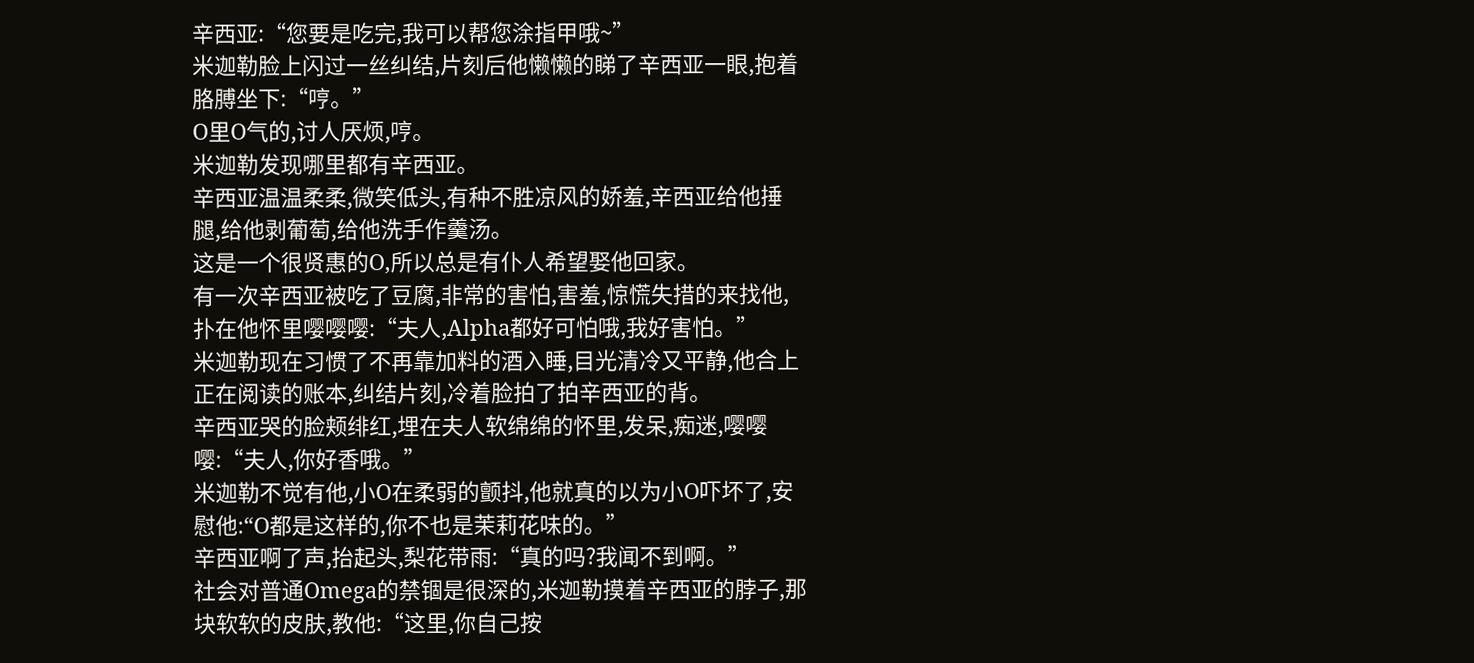辛西亚:“您要是吃完,我可以帮您涂指甲哦~”
米迦勒脸上闪过一丝纠结,片刻后他懒懒的睇了辛西亚一眼,抱着胳膊坐下:“哼。”
O里O气的,讨人厌烦,哼。
米迦勒发现哪里都有辛西亚。
辛西亚温温柔柔,微笑低头,有种不胜凉风的娇羞,辛西亚给他捶腿,给他剥葡萄,给他洗手作羹汤。
这是一个很贤惠的O,所以总是有仆人希望娶他回家。
有一次辛西亚被吃了豆腐,非常的害怕,害羞,惊慌失措的来找他,扑在他怀里嘤嘤嘤:“夫人,Alpha都好可怕哦,我好害怕。”
米迦勒现在习惯了不再靠加料的酒入睡,目光清冷又平静,他合上正在阅读的账本,纠结片刻,冷着脸拍了拍辛西亚的背。
辛西亚哭的脸颊绯红,埋在夫人软绵绵的怀里,发呆,痴迷,嘤嘤嘤:“夫人,你好香哦。”
米迦勒不觉有他,小O在柔弱的颤抖,他就真的以为小O吓坏了,安慰他:“O都是这样的,你不也是茉莉花味的。”
辛西亚啊了声,抬起头,梨花带雨:“真的吗?我闻不到啊。”
社会对普通Omega的禁锢是很深的,米迦勒摸着辛西亚的脖子,那块软软的皮肤,教他:“这里,你自己按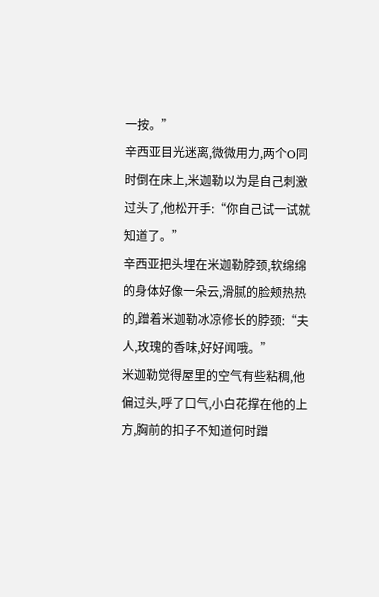一按。”
辛西亚目光迷离,微微用力,两个O同时倒在床上,米迦勒以为是自己刺激过头了,他松开手:“你自己试一试就知道了。”
辛西亚把头埋在米迦勒脖颈,软绵绵的身体好像一朵云,滑腻的脸颊热热的,蹭着米迦勒冰凉修长的脖颈:“夫人,玫瑰的香味,好好闻哦。”
米迦勒觉得屋里的空气有些粘稠,他偏过头,呼了口气,小白花撑在他的上方,胸前的扣子不知道何时蹭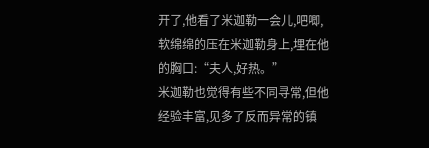开了,他看了米迦勒一会儿,吧唧,软绵绵的压在米迦勒身上,埋在他的胸口:“夫人,好热。”
米迦勒也觉得有些不同寻常,但他经验丰富,见多了反而异常的镇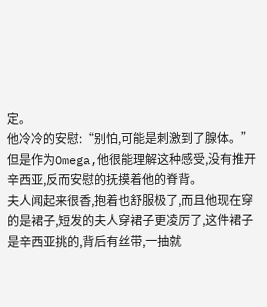定。
他冷冷的安慰:“别怕,可能是刺激到了腺体。”
但是作为Omega,他很能理解这种感受,没有推开辛西亚,反而安慰的抚摸着他的脊背。
夫人闻起来很香,抱着也舒服极了,而且他现在穿的是裙子,短发的夫人穿裙子更凌厉了,这件裙子是辛西亚挑的,背后有丝带,一抽就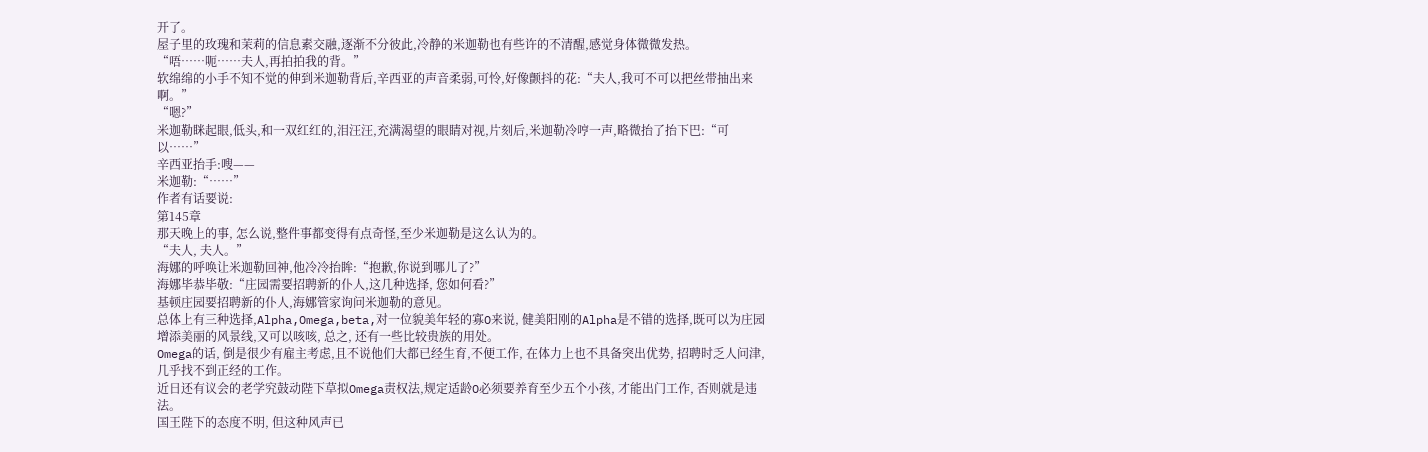开了。
屋子里的玫瑰和茉莉的信息素交融,逐渐不分彼此,冷静的米迦勒也有些许的不清醒,感觉身体微微发热。
“唔……呃……夫人,再拍拍我的背。”
软绵绵的小手不知不觉的伸到米迦勒背后,辛西亚的声音柔弱,可怜,好像颤抖的花:“夫人,我可不可以把丝带抽出来啊。”
“嗯?”
米迦勒眯起眼,低头,和一双红红的,泪汪汪,充满渴望的眼睛对视,片刻后,米迦勒冷哼一声,略微抬了抬下巴:“可以……”
辛西亚抬手:嗖——
米迦勒:“……”
作者有话要说:
第145章
那天晚上的事, 怎么说,整件事都变得有点奇怪,至少米迦勒是这么认为的。
“夫人, 夫人。”
海娜的呼唤让米迦勒回神,他冷冷抬眸:“抱歉,你说到哪儿了?”
海娜毕恭毕敬:“庄园需要招聘新的仆人,这几种选择, 您如何看?”
基顿庄园要招聘新的仆人,海娜管家询问米迦勒的意见。
总体上有三种选择,Alpha,Omega,beta,对一位貌美年轻的寡O来说, 健美阳刚的Alpha是不错的选择,既可以为庄园增添美丽的风景线,又可以咳咳, 总之, 还有一些比较贵族的用处。
Omega的话, 倒是很少有雇主考虑,且不说他们大都已经生育,不便工作, 在体力上也不具备突出优势, 招聘时乏人问津,几乎找不到正经的工作。
近日还有议会的老学究鼓动陛下草拟Omega责权法,规定适龄O必须要养育至少五个小孩, 才能出门工作, 否则就是违法。
国王陛下的态度不明, 但这种风声已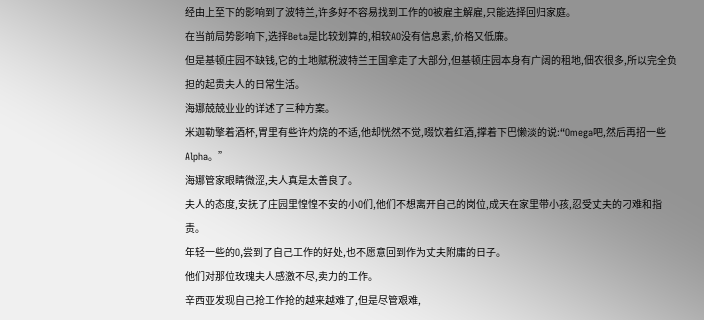经由上至下的影响到了波特兰,许多好不容易找到工作的O被雇主解雇,只能选择回归家庭。
在当前局势影响下,选择Beta是比较划算的,相较AO没有信息素,价格又低廉。
但是基顿庄园不缺钱,它的土地赋税波特兰王国拿走了大部分,但基顿庄园本身有广阔的租地,佃农很多,所以完全负担的起贵夫人的日常生活。
海娜兢兢业业的详述了三种方案。
米迦勒擎着酒杯,胃里有些许灼烧的不适,他却恍然不觉,啜饮着红酒,撑着下巴懒淡的说:“Omega吧,然后再招一些Alpha。”
海娜管家眼睛微涩,夫人真是太善良了。
夫人的态度,安抚了庄园里惶惶不安的小O们,他们不想离开自己的岗位,成天在家里带小孩,忍受丈夫的刁难和指责。
年轻一些的O,尝到了自己工作的好处,也不愿意回到作为丈夫附庸的日子。
他们对那位玫瑰夫人感激不尽,卖力的工作。
辛西亚发现自己抢工作抢的越来越难了,但是尽管艰难,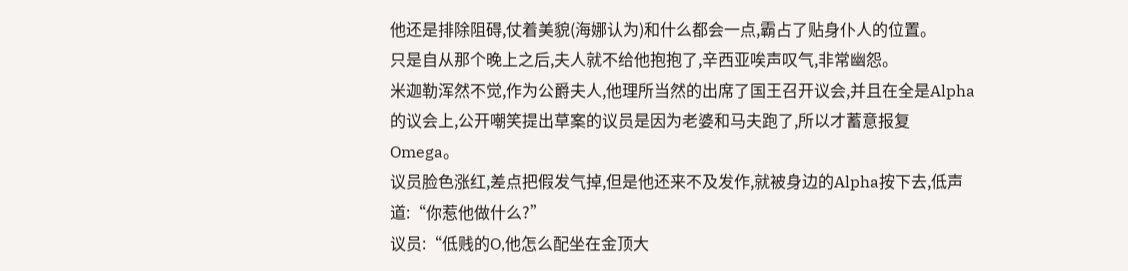他还是排除阻碍,仗着美貌(海娜认为)和什么都会一点,霸占了贴身仆人的位置。
只是自从那个晚上之后,夫人就不给他抱抱了,辛西亚唉声叹气,非常幽怨。
米迦勒浑然不觉,作为公爵夫人,他理所当然的出席了国王召开议会,并且在全是Alpha的议会上,公开嘲笑提出草案的议员是因为老婆和马夫跑了,所以才蓄意报复Omega。
议员脸色涨红,差点把假发气掉,但是他还来不及发作,就被身边的Alpha按下去,低声道:“你惹他做什么?”
议员:“低贱的O,他怎么配坐在金顶大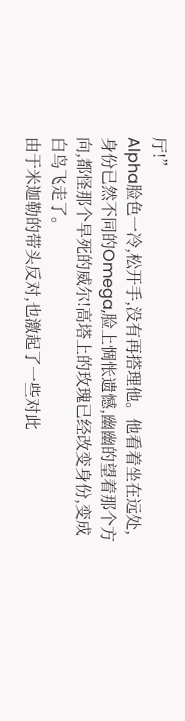厅!”
Alpha脸色一冷,松开手,没有再搭理他。他看着坐在远处,身份已然不同的Omega,脸上惆怅遗憾,幽幽的望着那个方向,都怪那个早死的威尔!高塔上的玫瑰已经改变身份,变成白鸟飞走了。
由于米迦勒的带头反对,也激起了一些对此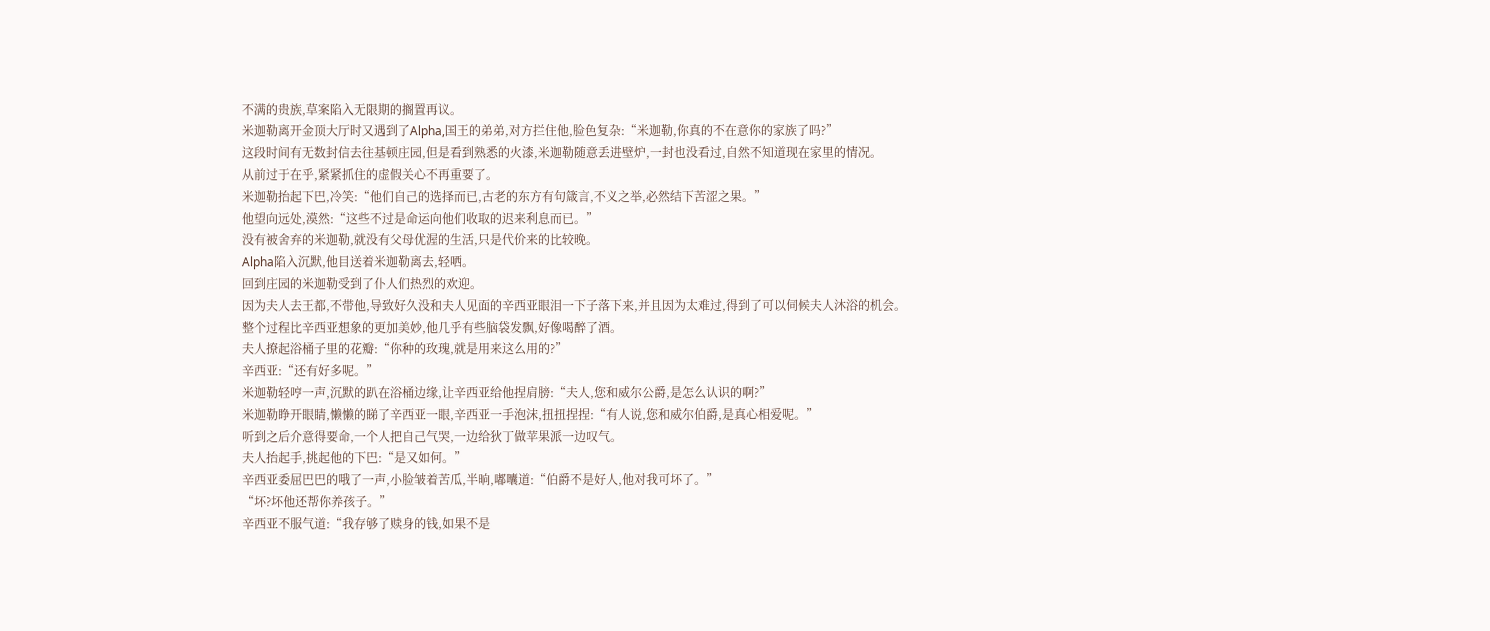不满的贵族,草案陷入无限期的搁置再议。
米迦勒离开金顶大厅时又遇到了Alpha,国王的弟弟,对方拦住他,脸色复杂:“米迦勒,你真的不在意你的家族了吗?”
这段时间有无数封信去往基顿庄园,但是看到熟悉的火漆,米迦勒随意丢进壁炉,一封也没看过,自然不知道现在家里的情况。
从前过于在乎,紧紧抓住的虚假关心不再重要了。
米迦勒抬起下巴,冷笑:“他们自己的选择而已,古老的东方有句箴言,不义之举,必然结下苦涩之果。”
他望向远处,漠然:“这些不过是命运向他们收取的迟来利息而已。”
没有被舍弃的米迦勒,就没有父母优渥的生活,只是代价来的比较晚。
Alpha陷入沉默,他目送着米迦勒离去,轻哂。
回到庄园的米迦勒受到了仆人们热烈的欢迎。
因为夫人去王都,不带他,导致好久没和夫人见面的辛西亚眼泪一下子落下来,并且因为太难过,得到了可以伺候夫人沐浴的机会。
整个过程比辛西亚想象的更加美妙,他几乎有些脑袋发飘,好像喝醉了酒。
夫人撩起浴桶子里的花瓣:“你种的玫瑰,就是用来这么用的?”
辛西亚:“还有好多呢。”
米迦勒轻哼一声,沉默的趴在浴桶边缘,让辛西亚给他捏肩膀:“夫人,您和威尔公爵,是怎么认识的啊?”
米迦勒睁开眼睛,懒懒的睇了辛西亚一眼,辛西亚一手泡沫,扭扭捏捏:“有人说,您和威尔伯爵,是真心相爱呢。”
听到之后介意得要命,一个人把自己气哭,一边给狄丁做苹果派一边叹气。
夫人抬起手,挑起他的下巴:“是又如何。”
辛西亚委屈巴巴的哦了一声,小脸皱着苦瓜,半晌,嘟囔道:“伯爵不是好人,他对我可坏了。”
“坏?坏他还帮你养孩子。”
辛西亚不服气道:“我存够了赎身的钱,如果不是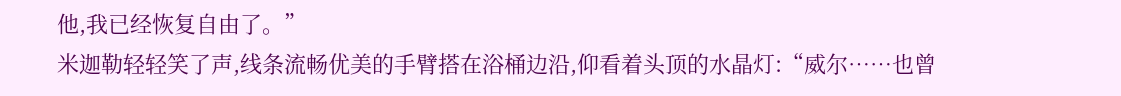他,我已经恢复自由了。”
米迦勒轻轻笑了声,线条流畅优美的手臂搭在浴桶边沿,仰看着头顶的水晶灯:“威尔……也曾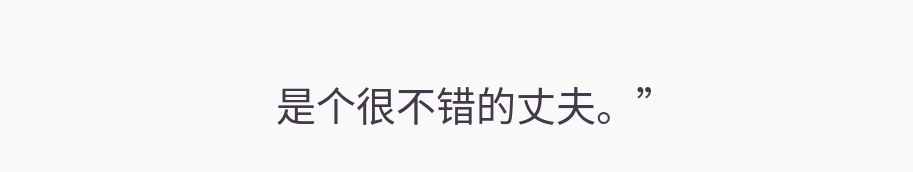是个很不错的丈夫。”